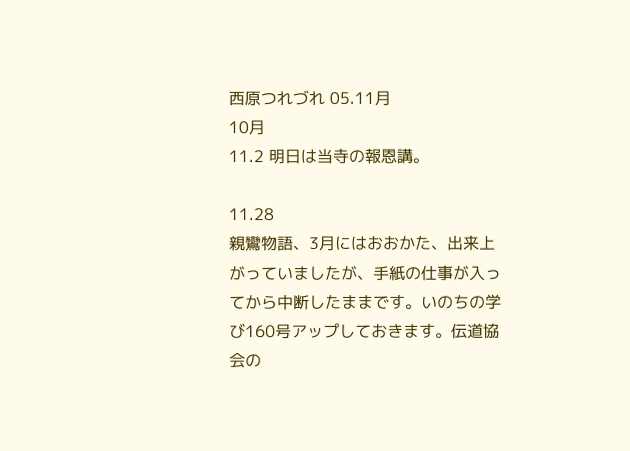西原つれづれ 05.11月
10月
11.2 明日は当寺の報恩講。

11.28
親鸞物語、3月にはおおかた、出来上がっていましたが、手紙の仕事が入ってから中断したままです。いのちの学び160号アップしておきます。伝道協会の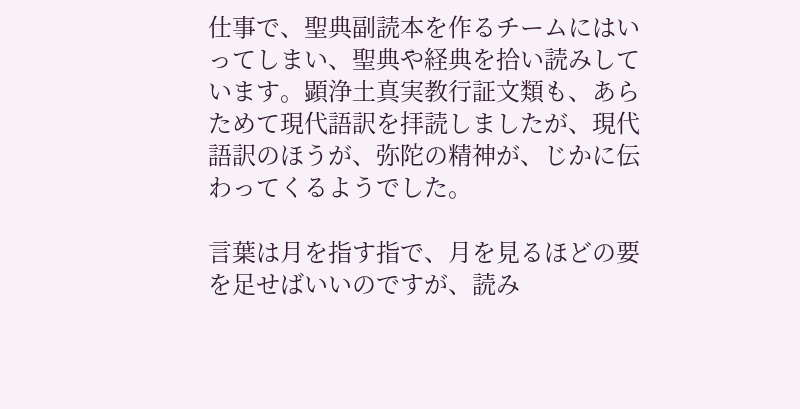仕事で、聖典副読本を作るチームにはいってしまい、聖典や経典を拾い読みしています。顕浄土真実教行証文類も、あらためて現代語訳を拝読しましたが、現代語訳のほうが、弥陀の精神が、じかに伝わってくるようでした。

言葉は月を指す指で、月を見るほどの要を足せばいいのですが、読み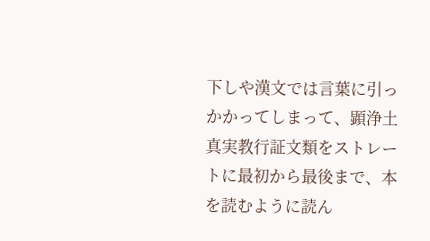下しや漢文では言葉に引っかかってしまって、顕浄土真実教行証文類をストレートに最初から最後まで、本を読むように読ん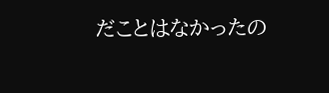だことはなかったの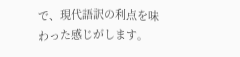で、現代語訳の利点を味わった感じがします。